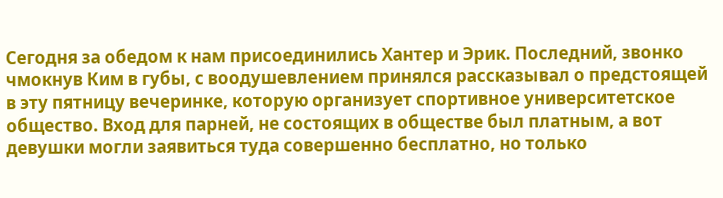Сегодня за обедом к нам присоединились Хантер и Эрик. Последний, звонко чмокнув Ким в губы, с воодушевлением принялся рассказывал о предстоящей в эту пятницу вечеринке, которую организует спортивное университетское общество. Вход для парней, не состоящих в обществе был платным, а вот девушки могли заявиться туда совершенно бесплатно, но только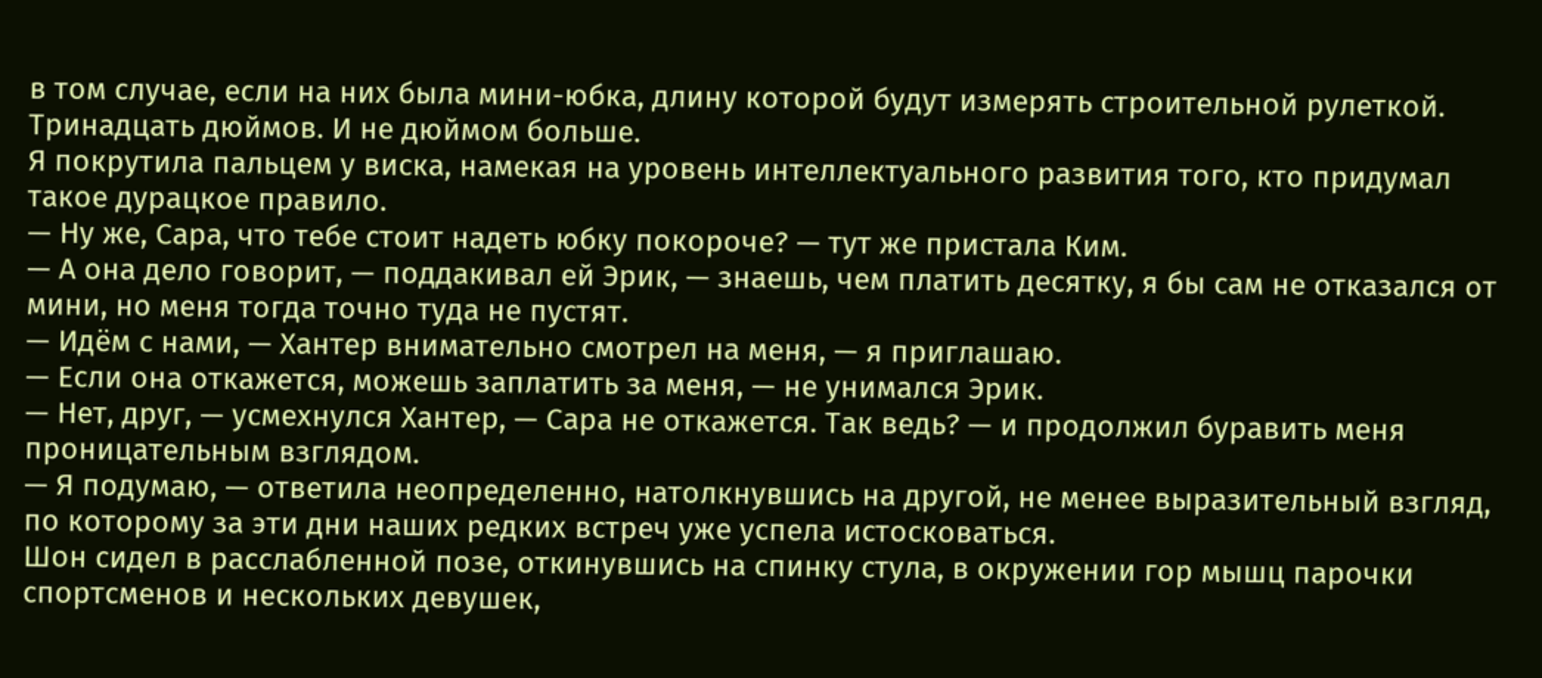в том случае, если на них была мини-юбка, длину которой будут измерять строительной рулеткой. Тринадцать дюймов. И не дюймом больше.
Я покрутила пальцем у виска, намекая на уровень интеллектуального развития того, кто придумал такое дурацкое правило.
— Ну же, Сара, что тебе стоит надеть юбку покороче? — тут же пристала Ким.
— А она дело говорит, — поддакивал ей Эрик, — знаешь, чем платить десятку, я бы сам не отказался от мини, но меня тогда точно туда не пустят.
— Идём с нами, — Хантер внимательно смотрел на меня, — я приглашаю.
— Если она откажется, можешь заплатить за меня, — не унимался Эрик.
— Нет, друг, — усмехнулся Хантер, — Сара не откажется. Так ведь? — и продолжил буравить меня проницательным взглядом.
— Я подумаю, — ответила неопределенно, натолкнувшись на другой, не менее выразительный взгляд, по которому за эти дни наших редких встреч уже успела истосковаться.
Шон сидел в расслабленной позе, откинувшись на спинку стула, в окружении гор мышц парочки спортсменов и нескольких девушек,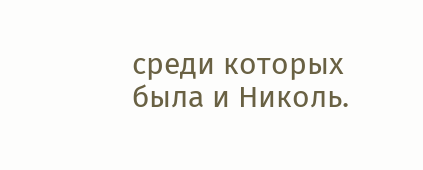среди которых была и Николь.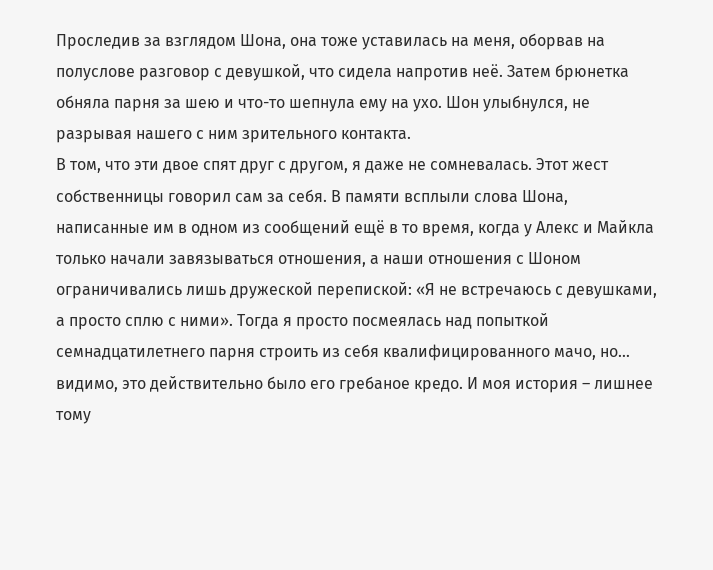Проследив за взглядом Шона, она тоже уставилась на меня, оборвав на полуслове разговор с девушкой, что сидела напротив неё. Затем брюнетка обняла парня за шею и что-то шепнула ему на ухо. Шон улыбнулся, не разрывая нашего с ним зрительного контакта.
В том, что эти двое спят друг с другом, я даже не сомневалась. Этот жест собственницы говорил сам за себя. В памяти всплыли слова Шона, написанные им в одном из сообщений ещё в то время, когда у Алекс и Майкла только начали завязываться отношения, а наши отношения с Шоном ограничивались лишь дружеской перепиской: «Я не встречаюсь с девушками, а просто сплю с ними». Тогда я просто посмеялась над попыткой семнадцатилетнего парня строить из себя квалифицированного мачо, но… видимо, это действительно было его гребаное кредо. И моя история – лишнее тому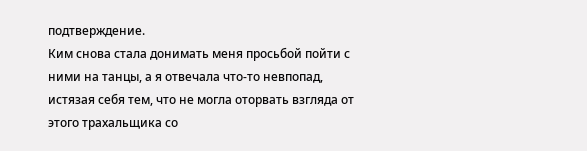подтверждение.
Ким снова стала донимать меня просьбой пойти с ними на танцы, а я отвечала что-то невпопад, истязая себя тем, что не могла оторвать взгляда от этого трахальщика со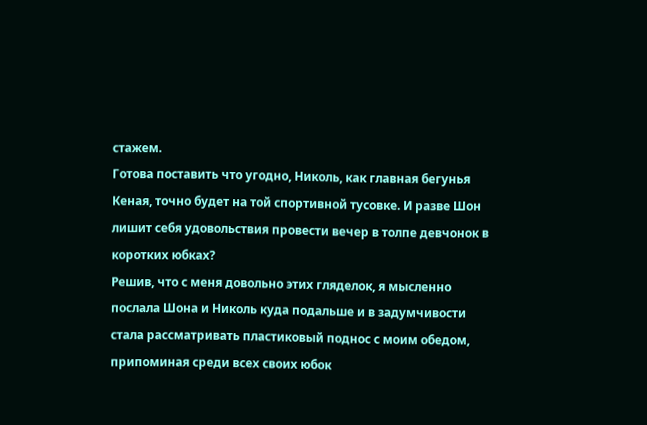стажем.
Готова поставить что угодно, Николь, как главная бегунья Кеная, точно будет на той спортивной тусовке. И разве Шон лишит себя удовольствия провести вечер в толпе девчонок в коротких юбках?
Решив, что с меня довольно этих гляделок, я мысленно послала Шона и Николь куда подальше и в задумчивости стала рассматривать пластиковый поднос с моим обедом, припоминая среди всех своих юбок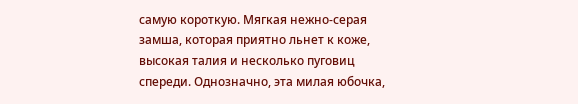самую короткую. Мягкая нежно-серая замша, которая приятно льнет к коже, высокая талия и несколько пуговиц спереди. Однозначно, эта милая юбочка,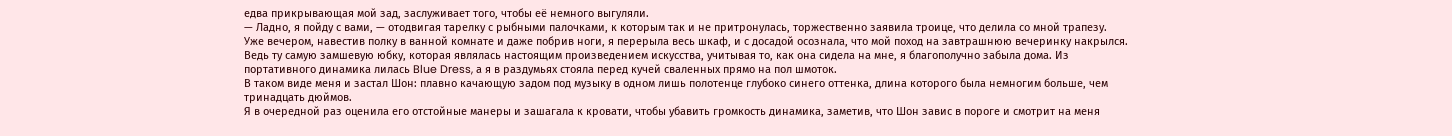едва прикрывающая мой зад, заслуживает того, чтобы её немного выгуляли.
— Ладно, я пойду с вами, — отодвигая тарелку с рыбными палочками, к которым так и не притронулась, торжественно заявила троице, что делила со мной трапезу.
Уже вечером, навестив полку в ванной комнате и даже побрив ноги, я перерыла весь шкаф, и с досадой осознала, что мой поход на завтрашнюю вечеринку накрылся. Ведь ту самую замшевую юбку, которая являлась настоящим произведением искусства, учитывая то, как она сидела на мне, я благополучно забыла дома. Из портативного динамика лилась Blue Dress, а я в раздумьях стояла перед кучей сваленных прямо на пол шмоток.
В таком виде меня и застал Шон: плавно качающую задом под музыку в одном лишь полотенце глубоко синего оттенка, длина которого была немногим больше, чем тринадцать дюймов.
Я в очередной раз оценила его отстойные манеры и зашагала к кровати, чтобы убавить громкость динамика, заметив, что Шон завис в пороге и смотрит на меня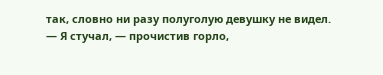так, словно ни разу полуголую девушку не видел.
— Я стучал, — прочистив горло,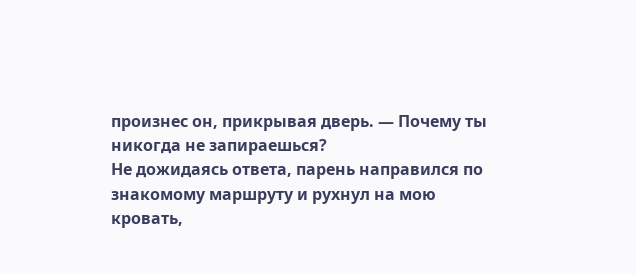произнес он, прикрывая дверь. — Почему ты никогда не запираешься?
Не дожидаясь ответа, парень направился по знакомому маршруту и рухнул на мою кровать,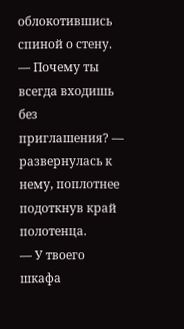облокотившись спиной о стену.
— Почему ты всегда входишь без приглашения? — развернулась к нему, поплотнее подоткнув край полотенца.
— У твоего шкафа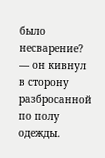было несварение? — он кивнул в сторону разбросанной по полу одежды.